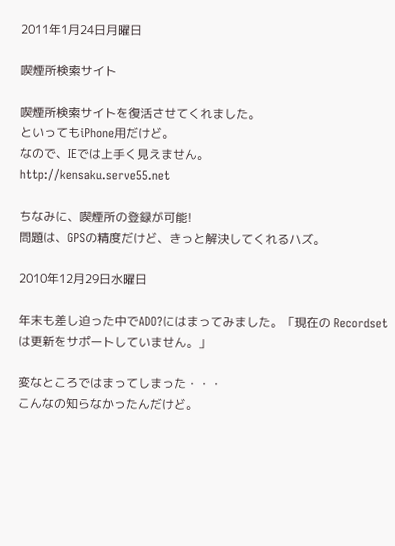2011年1月24日月曜日

喫煙所検索サイト

喫煙所検索サイトを復活させてくれました。
といってもiPhone用だけど。
なので、IEでは上手く見えません。
http://kensaku.serve55.net

ちなみに、喫煙所の登録が可能!
問題は、GPSの精度だけど、きっと解決してくれるハズ。

2010年12月29日水曜日

年末も差し迫った中でADO?にはまってみました。「現在の Recordset は更新をサポートしていません。」

変なところではまってしまった・・・
こんなの知らなかったんだけど。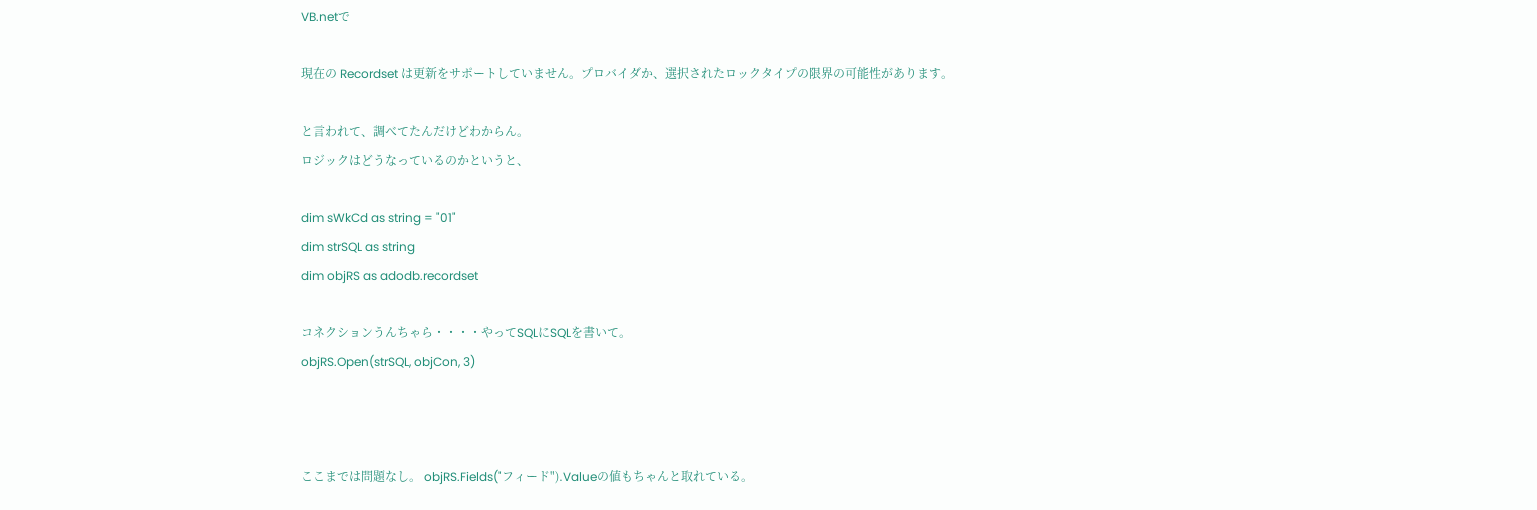VB.netで

現在の Recordset は更新をサポートしていません。プロバイダか、選択されたロックタイプの限界の可能性があります。

と言われて、調べてたんだけどわからん。
ロジックはどうなっているのかというと、

dim sWkCd as string = "01"
dim strSQL as string
dim objRS as adodb.recordset

コネクションうんちゃら・・・・やってSQLにSQLを書いて。
objRS.Open(strSQL, objCon, 3)



ここまでは問題なし。 objRS.Fields("フィード").Valueの値もちゃんと取れている。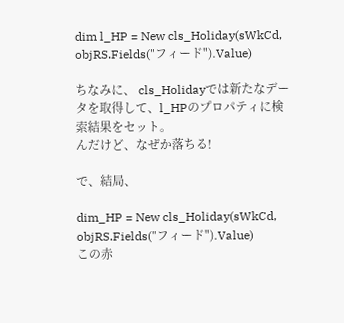dim l_HP = New cls_Holiday(sWkCd, objRS.Fields("フィード").Value)

ちなみに、 cls_Holidayでは新たなデータを取得して、l_HPのプロパティに検索結果をセット。
んだけど、なぜか落ちる!

で、結局、

dim_HP = New cls_Holiday(sWkCd, objRS.Fields("フィード").Value)
この赤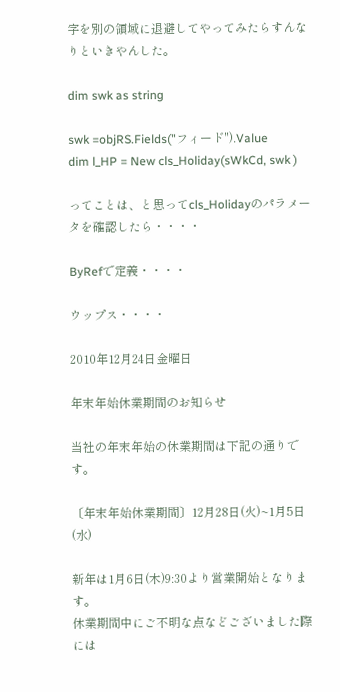字を別の領域に退避してやってみたらすんなりといきやんした。

dim swk as string

swk =objRS.Fields("フィード").Value
dim l_HP = New cls_Holiday(sWkCd, swk )

ってことは、と思ってcls_Holidayのパラメータを確認したら・・・・

ByRefで定義・・・・

ウップス・・・・

2010年12月24日金曜日

年末年始休業期間のお知らせ

当社の年末年始の休業期間は下記の通りです。

〔年末年始休業期間〕12月28日(火)~1月5日(水)

新年は1月6日(木)9:30より営業開始となります。
休業期間中にご不明な点などございました際には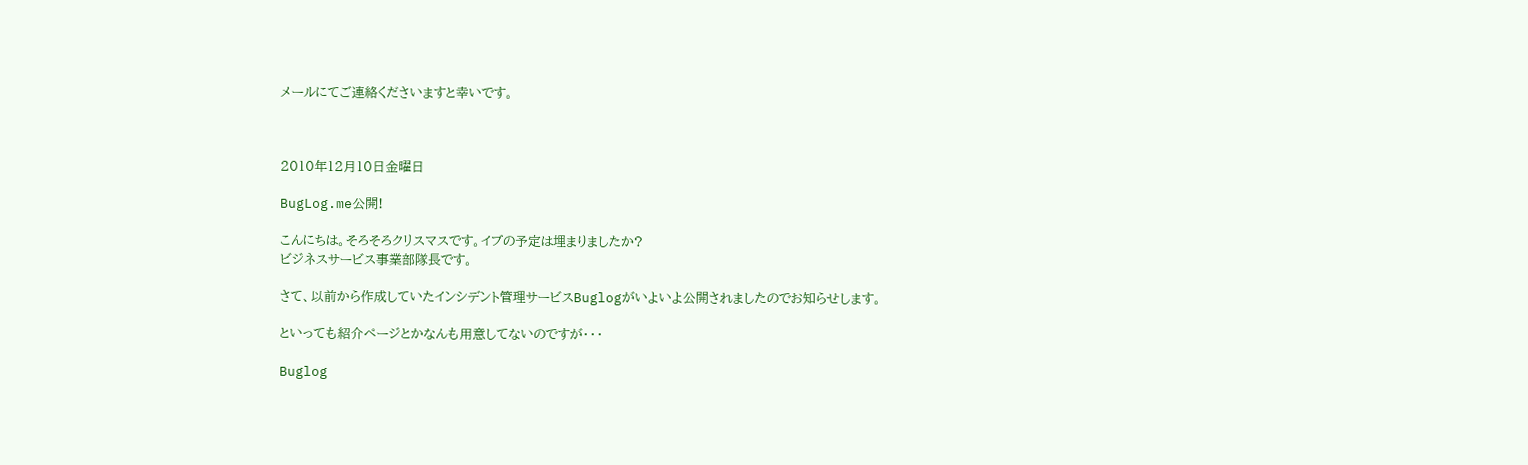メールにてご連絡くださいますと幸いです。



2010年12月10日金曜日

BugLog.me公開!

こんにちは。そろそろクリスマスです。イブの予定は埋まりましたか?
ビジネスサービス事業部隊長です。

さて、以前から作成していたインシデント管理サービスBuglogがいよいよ公開されましたのでお知らせします。

といっても紹介ページとかなんも用意してないのですが・・・

Buglog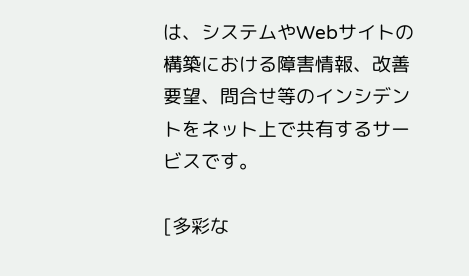は、システムやWebサイトの構築における障害情報、改善要望、問合せ等のインシデントをネット上で共有するサービスです。

[多彩な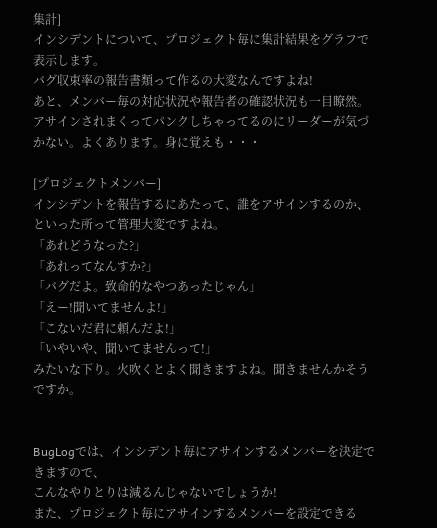集計]
インシデントについて、プロジェクト毎に集計結果をグラフで表示します。
バグ収束率の報告書類って作るの大変なんですよね!
あと、メンバー毎の対応状況や報告者の確認状況も一目瞭然。
アサインされまくってパンクしちゃってるのにリーダーが気づかない。よくあります。身に覚えも・・・

[プロジェクトメンバー]
インシデントを報告するにあたって、誰をアサインするのか、といった所って管理大変ですよね。
「あれどうなった?」
「あれってなんすか?」
「バグだよ。致命的なやつあったじゃん」
「えー!聞いてませんよ!」
「こないだ君に頼んだよ!」
「いやいや、聞いてませんって!」
みたいな下り。火吹くとよく聞きますよね。聞きませんかそうですか。


BugLogでは、インシデント毎にアサインするメンバーを決定できますので、
こんなやりとりは減るんじゃないでしょうか!
また、プロジェクト毎にアサインするメンバーを設定できる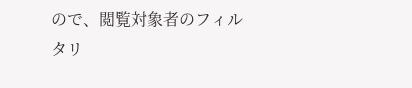ので、閲覧対象者のフィルタリ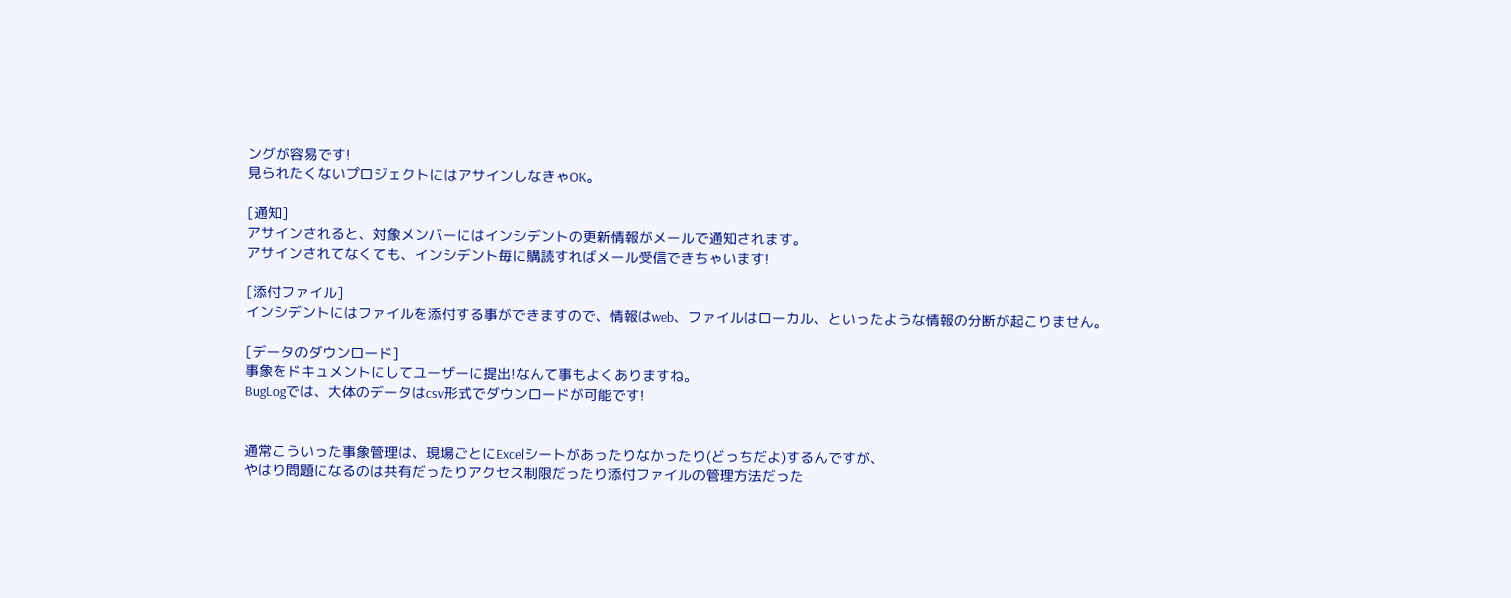ングが容易です!
見られたくないプロジェクトにはアサインしなきゃOK。

[通知]
アサインされると、対象メンバーにはインシデントの更新情報がメールで通知されます。
アサインされてなくても、インシデント毎に購読すればメール受信できちゃいます!

[添付ファイル]
インシデントにはファイルを添付する事ができますので、情報はweb、ファイルはローカル、といったような情報の分断が起こりません。

[データのダウンロード]
事象をドキュメントにしてユーザーに提出!なんて事もよくありますね。
BugLogでは、大体のデータはcsv形式でダウンロードが可能です!


通常こういった事象管理は、現場ごとにExcelシートがあったりなかったり(どっちだよ)するんですが、
やはり問題になるのは共有だったりアクセス制限だったり添付ファイルの管理方法だった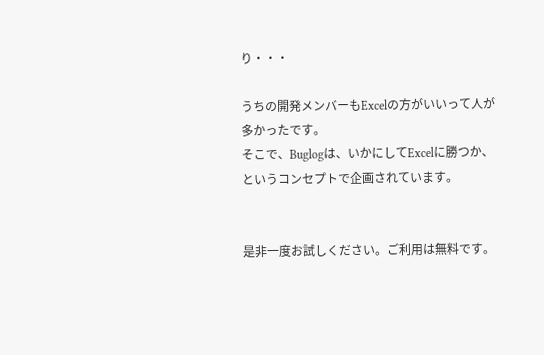り・・・

うちの開発メンバーもExcelの方がいいって人が多かったです。
そこで、Buglogは、いかにしてExcelに勝つか、というコンセプトで企画されています。


是非一度お試しください。ご利用は無料です。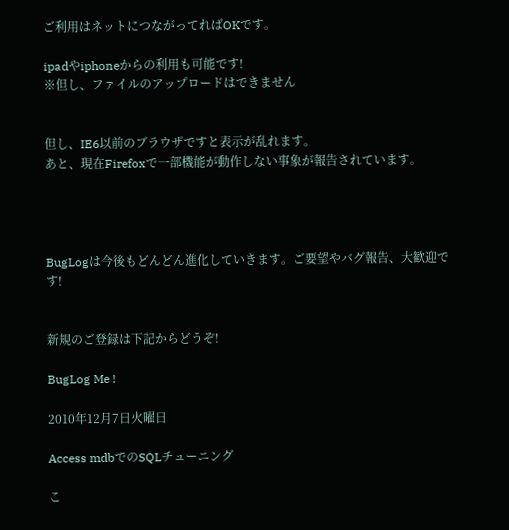ご利用はネットにつながってればOKです。

ipadやiphoneからの利用も可能です!
※但し、ファイルのアップロードはできません


但し、IE6以前のブラウザですと表示が乱れます。
あと、現在Firefoxで一部機能が動作しない事象が報告されています。




BugLogは今後もどんどん進化していきます。ご要望やバグ報告、大歓迎です!


新規のご登録は下記からどうぞ!

BugLog Me !

2010年12月7日火曜日

Access mdbでのSQLチューニング

こ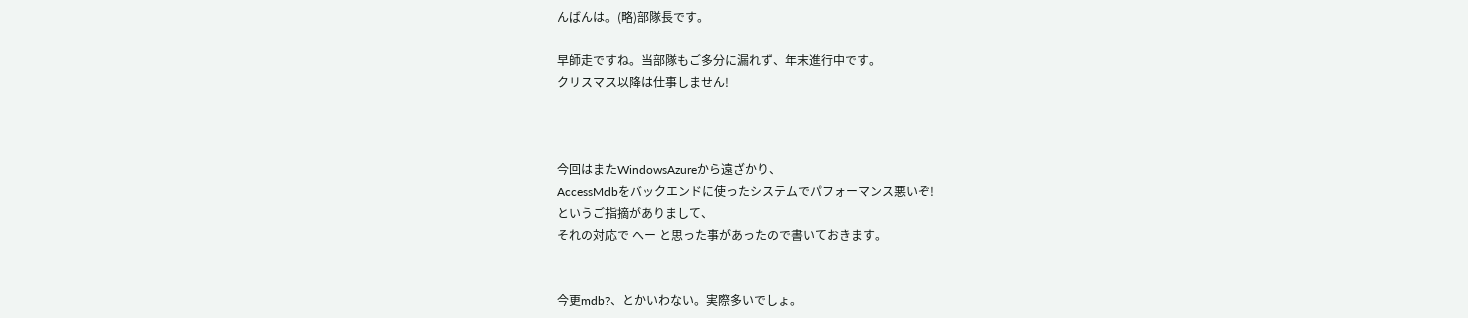んばんは。(略)部隊長です。

早師走ですね。当部隊もご多分に漏れず、年末進行中です。
クリスマス以降は仕事しません!



今回はまたWindowsAzureから遠ざかり、
AccessMdbをバックエンドに使ったシステムでパフォーマンス悪いぞ!
というご指摘がありまして、
それの対応で へー と思った事があったので書いておきます。


今更mdb?、とかいわない。実際多いでしょ。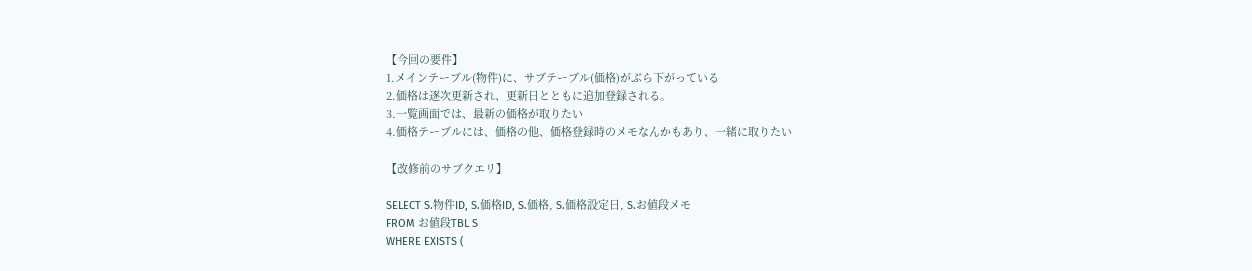【今回の要件】
1.メインテーブル(物件)に、サブテーブル(価格)がぶら下がっている
2.価格は逐次更新され、更新日とともに追加登録される。
3.一覧画面では、最新の価格が取りたい
4.価格テーブルには、価格の他、価格登録時のメモなんかもあり、一緒に取りたい

【改修前のサブクエリ】

SELECT S.物件ID, S.価格ID, S.価格, S.価格設定日, S.お値段メモ
FROM お値段TBL S
WHERE EXISTS (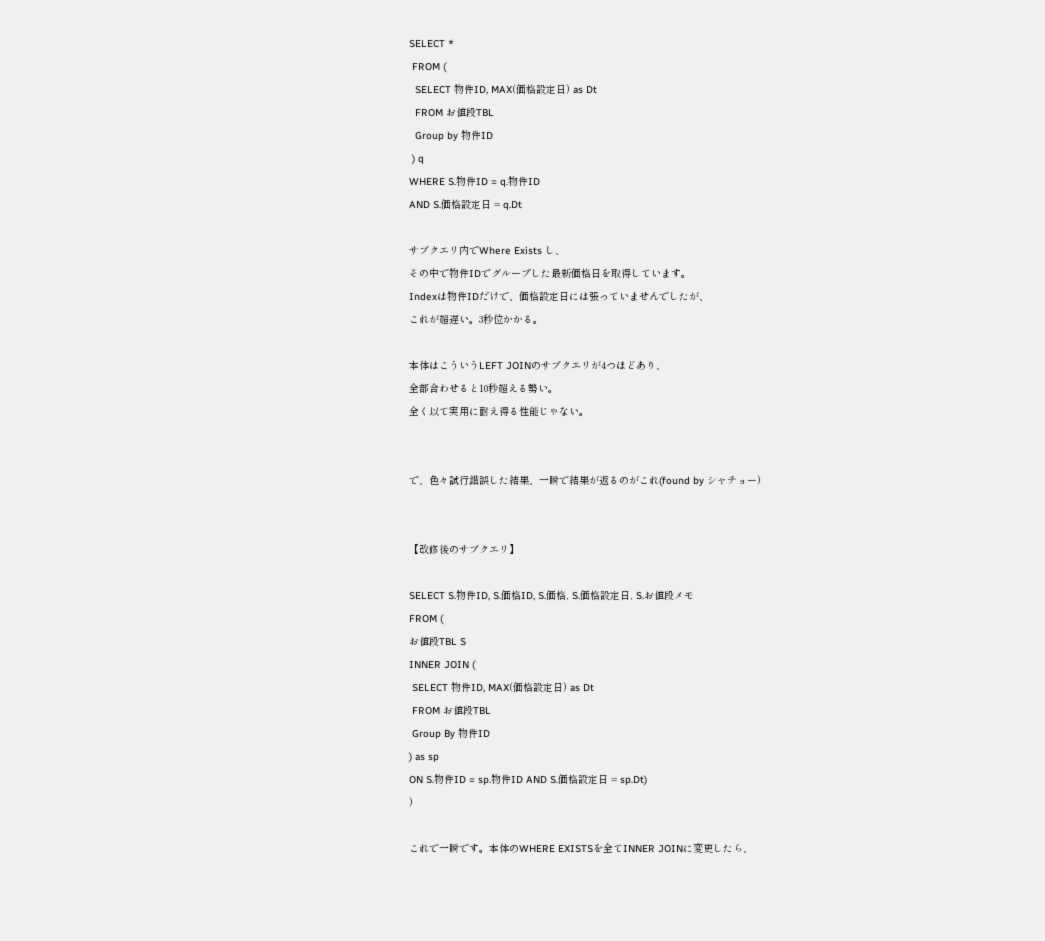SELECT *
 FROM (
  SELECT 物件ID, MAX(価格設定日) as Dt
  FROM お値段TBL
  Group by 物件ID
 ) q
WHERE S.物件ID = q.物件ID
AND S.価格設定日 = q.Dt

サブクエリ内でWhere Exists し、
その中で物件IDでグループした最新価格日を取得しています。
Indexは物件IDだけで、価格設定日には張っていませんでしたが、
これが超遅い。3秒位かかる。

本体はこういうLEFT JOINのサブクエリが4つほどあり、
全部合わせると10秒超える勢い。
全く以て実用に耐え得る性能じゃない。


で、色々試行錯誤した結果、一瞬で結果が返るのがこれ(found by シャチョー)


【改修後のサブクエリ】

SELECT S.物件ID, S.価格ID, S.価格, S.価格設定日, S.お値段メモ
FROM (
お値段TBL S
INNER JOIN (
 SELECT 物件ID, MAX(価格設定日) as Dt
 FROM お値段TBL
 Group By 物件ID
) as sp
ON S.物件ID = sp.物件ID AND S.価格設定日 = sp.Dt)
)

これで一瞬です。本体のWHERE EXISTSを全てINNER JOINに変更したら、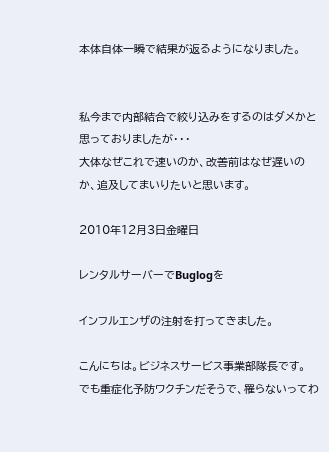本体自体一瞬で結果が返るようになりました。


私今まで内部結合で絞り込みをするのはダメかと思っておりましたが・・・
大体なぜこれで速いのか、改善前はなぜ遅いのか、追及してまいりたいと思います。

2010年12月3日金曜日

レンタルサーバーでBuglogを

インフルエンザの注射を打ってきました。

こんにちは。ビジネスサービス事業部隊長です。
でも重症化予防ワクチンだそうで、罹らないってわ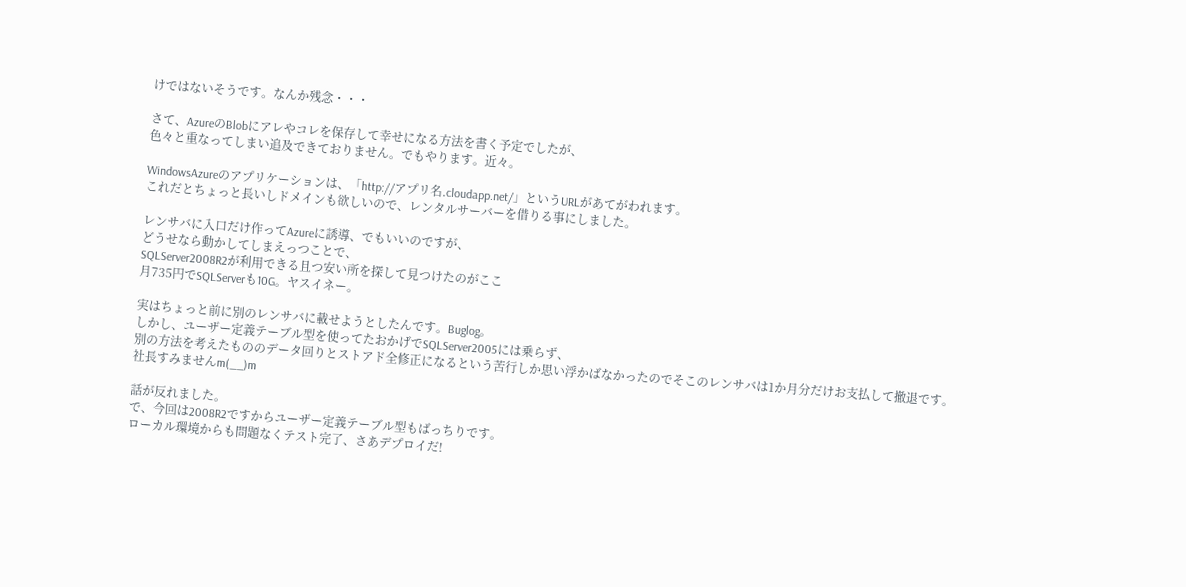けではないそうです。なんか残念・・・

さて、AzureのBlobにアレやコレを保存して幸せになる方法を書く予定でしたが、
色々と重なってしまい追及できておりません。でもやります。近々。

WindowsAzureのアプリケーションは、「http://アプリ名.cloudapp.net/」というURLがあてがわれます。
これだとちょっと長いしドメインも欲しいので、レンタルサーバーを借りる事にしました。

レンサバに入口だけ作ってAzureに誘導、でもいいのですが、
どうせなら動かしてしまえっつことで、
SQLServer2008R2が利用できる且つ安い所を探して見つけたのがここ
月735円でSQLServerも10G。ヤスイネー。

実はちょっと前に別のレンサバに載せようとしたんです。Buglog。
しかし、ユーザー定義テーブル型を使ってたおかげでSQLServer2005には乗らず、
別の方法を考えたもののデータ回りとストアド全修正になるという苦行しか思い浮かばなかったのでそこのレンサバは1か月分だけお支払して撤退です。
社長すみませんm(__)m

話が反れました。
で、今回は2008R2ですからユーザー定義テーブル型もばっちりです。
ローカル環境からも問題なくテスト完了、さあデプロイだ!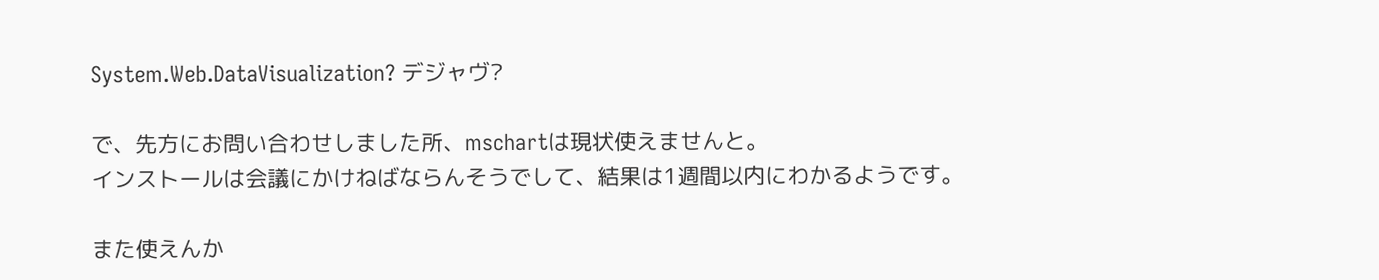System.Web.DataVisualization? デジャヴ?

で、先方にお問い合わせしました所、mschartは現状使えませんと。
インストールは会議にかけねばならんそうでして、結果は1週間以内にわかるようです。

また使えんか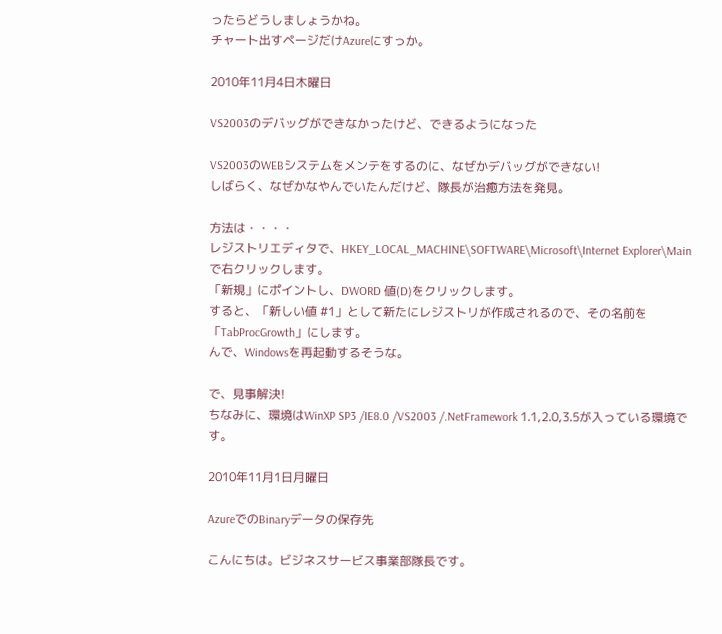ったらどうしましょうかね。
チャート出すページだけAzureにすっか。

2010年11月4日木曜日

VS2003のデバッグができなかったけど、できるようになった

VS2003のWEBシステムをメンテをするのに、なぜかデバッグができない!
しばらく、なぜかなやんでいたんだけど、隊長が治癒方法を発見。

方法は・・・・
レジストリエディタで、HKEY_LOCAL_MACHINE\SOFTWARE\Microsoft\Internet Explorer\Mainで右クリックします。
「新規」にポイントし、DWORD 値(D)をクリックします。
すると、「新しい値 #1」として新たにレジストリが作成されるので、その名前を「TabProcGrowth」にします。
んで、Windowsを再起動するそうな。

で、見事解決!
ちなみに、環境はWinXP SP3 /IE8.0 /VS2003 /.NetFramework 1.1,2.0,3.5が入っている環境です。

2010年11月1日月曜日

AzureでのBinaryデータの保存先

こんにちは。ビジネスサービス事業部隊長です。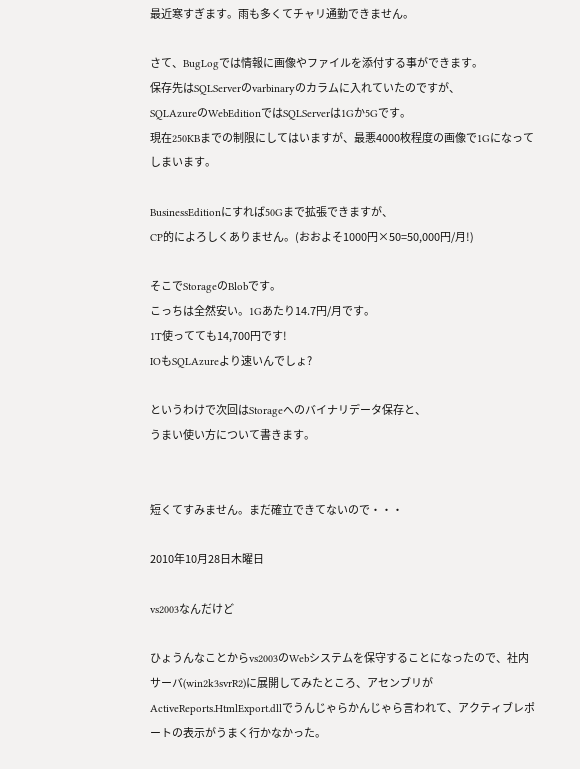最近寒すぎます。雨も多くてチャリ通勤できません。

さて、BugLogでは情報に画像やファイルを添付する事ができます。
保存先はSQLServerのvarbinaryのカラムに入れていたのですが、
SQLAzureのWebEditionではSQLServerは1Gか5Gです。
現在250KBまでの制限にしてはいますが、最悪4000枚程度の画像で1Gになってしまいます。

BusinessEditionにすれば50Gまで拡張できますが、
CP的によろしくありません。(おおよそ1000円×50=50,000円/月!)

そこでStorageのBlobです。
こっちは全然安い。1Gあたり14.7円/月です。
1T使ってても14,700円です!
IOもSQLAzureより速いんでしょ?

というわけで次回はStorageへのバイナリデータ保存と、
うまい使い方について書きます。


短くてすみません。まだ確立できてないので・・・

2010年10月28日木曜日

vs2003なんだけど

ひょうんなことからvs2003のWebシステムを保守することになったので、社内サーバ(win2k3svrR2)に展開してみたところ、アセンブリがActiveReports.HtmlExport.dllでうんじゃらかんじゃら言われて、アクティブレポートの表示がうまく行かなかった。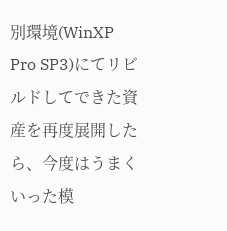別環境(WinXP Pro SP3)にてリビルドしてできた資産を再度展開したら、今度はうまくいった模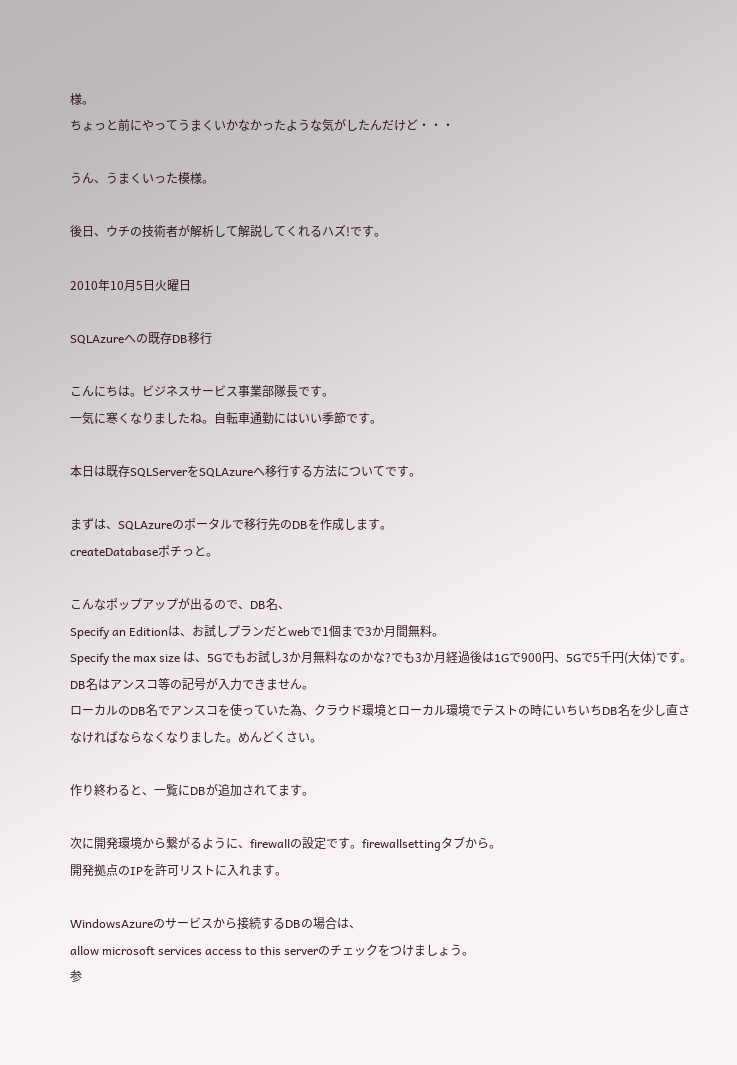様。
ちょっと前にやってうまくいかなかったような気がしたんだけど・・・

うん、うまくいった模様。

後日、ウチの技術者が解析して解説してくれるハズ!です。

2010年10月5日火曜日

SQLAzureへの既存DB移行

こんにちは。ビジネスサービス事業部隊長です。
一気に寒くなりましたね。自転車通勤にはいい季節です。

本日は既存SQLServerをSQLAzureへ移行する方法についてです。

まずは、SQLAzureのポータルで移行先のDBを作成します。
createDatabaseポチっと。

こんなポップアップが出るので、DB名、
Specify an Editionは、お試しプランだとwebで1個まで3か月間無料。
Specify the max size は、5Gでもお試し3か月無料なのかな?でも3か月経過後は1Gで900円、5Gで5千円(大体)です。
DB名はアンスコ等の記号が入力できません。
ローカルのDB名でアンスコを使っていた為、クラウド環境とローカル環境でテストの時にいちいちDB名を少し直さなければならなくなりました。めんどくさい。

作り終わると、一覧にDBが追加されてます。

次に開発環境から繋がるように、firewallの設定です。firewallsettingタブから。
開発拠点のIPを許可リストに入れます。

WindowsAzureのサービスから接続するDBの場合は、
allow microsoft services access to this serverのチェックをつけましょう。
参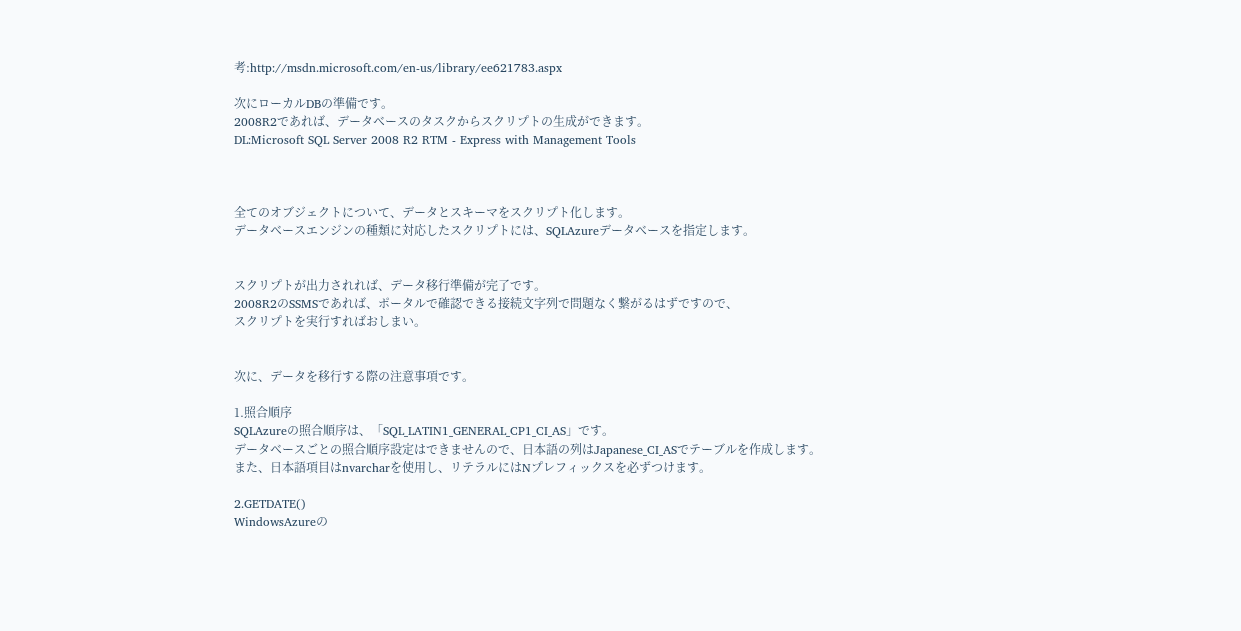考:http://msdn.microsoft.com/en-us/library/ee621783.aspx

次にローカルDBの準備です。
2008R2であれば、データベースのタスクからスクリプトの生成ができます。
DL:Microsoft SQL Server 2008 R2 RTM - Express with Management Tools



全てのオブジェクトについて、データとスキーマをスクリプト化します。
データベースエンジンの種類に対応したスクリプトには、SQLAzureデータベースを指定します。


スクリプトが出力されれば、データ移行準備が完了です。
2008R2のSSMSであれば、ポータルで確認できる接続文字列で問題なく繋がるはずですので、
スクリプトを実行すればおしまい。


次に、データを移行する際の注意事項です。

1.照合順序
SQLAzureの照合順序は、「SQL_LATIN1_GENERAL_CP1_CI_AS」です。
データベースごとの照合順序設定はできませんので、日本語の列はJapanese_CI_ASでテーブルを作成します。
また、日本語項目はnvarcharを使用し、リテラルにはNプレフィックスを必ずつけます。

2.GETDATE()
WindowsAzureの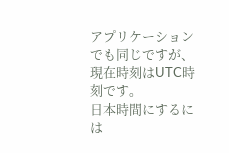アプリケーションでも同じですが、現在時刻はUTC時刻です。
日本時間にするには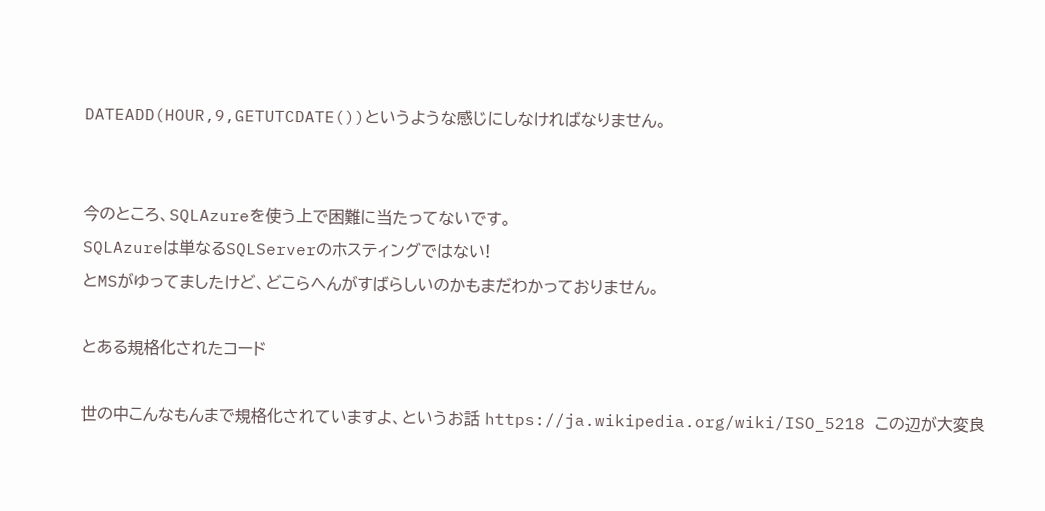DATEADD(HOUR,9,GETUTCDATE())というような感じにしなければなりません。


今のところ、SQLAzureを使う上で困難に当たってないです。
SQLAzureは単なるSQLServerのホスティングではない!
とMSがゆってましたけど、どこらへんがすばらしいのかもまだわかっておりません。

とある規格化されたコード

世の中こんなもんまで規格化されていますよ、というお話 https://ja.wikipedia.org/wiki/ISO_5218 この辺が大変良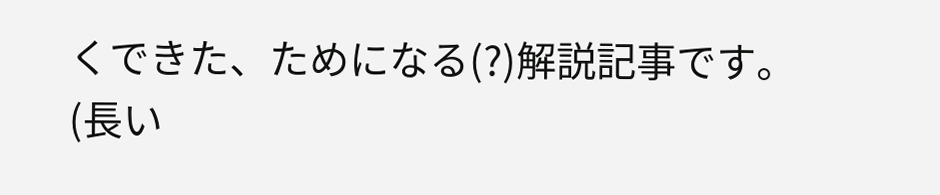くできた、ためになる(?)解説記事です。(長い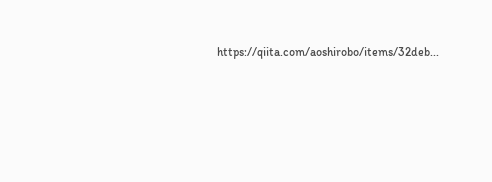https://qiita.com/aoshirobo/items/32deb...